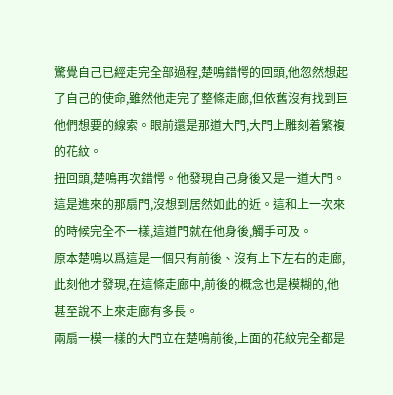驚覺自己已經走完全部過程,楚鳴錯愕的回頭,他忽然想起了自己的使命,雖然他走完了整條走廊,但依舊沒有找到巨他們想要的線索。眼前還是那道大門,大門上雕刻着繁複的花紋。
扭回頭,楚鳴再次錯愕。他發現自己身後又是一道大門。這是進來的那扇門,沒想到居然如此的近。這和上一次來的時候完全不一樣,這道門就在他身後,觸手可及。
原本楚鳴以爲這是一個只有前後、沒有上下左右的走廊,此刻他才發現,在這條走廊中,前後的概念也是模糊的,他甚至說不上來走廊有多長。
兩扇一模一樣的大門立在楚鳴前後,上面的花紋完全都是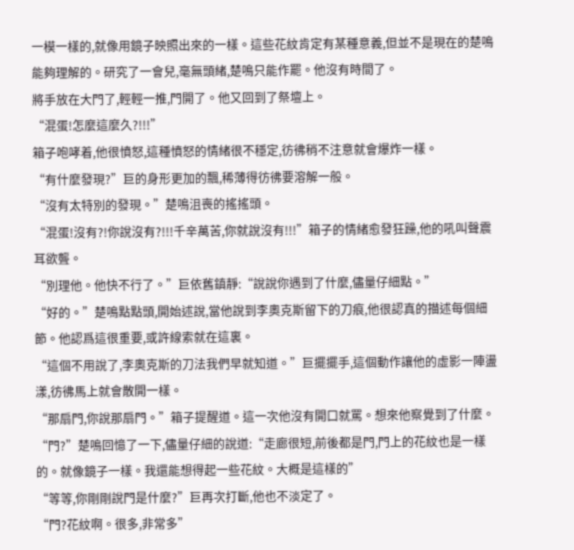一模一樣的,就像用鏡子映照出來的一樣。這些花紋肯定有某種意義,但並不是現在的楚鳴能夠理解的。研究了一會兒,毫無頭緒,楚鳴只能作罷。他沒有時間了。
將手放在大門了,輕輕一推,門開了。他又回到了祭壇上。
“混蛋!怎麼這麼久?!!!”
箱子咆哮着,他很憤怒,這種憤怒的情緒很不穩定,彷彿稍不注意就會爆炸一樣。
“有什麼發現?”巨的身形更加的飄,稀薄得彷彿要溶解一般。
“沒有太特別的發現。”楚鳴沮喪的搖搖頭。
“混蛋!沒有?!你說沒有?!!!千辛萬苦,你就說沒有!!!”箱子的情緒愈發狂躁,他的吼叫聲震耳欲聾。
“別理他。他快不行了。”巨依舊鎮靜:“說說你遇到了什麼,儘量仔細點。”
“好的。”楚鳴點點頭,開始述說,當他說到李奧克斯留下的刀痕,他很認真的描述每個細節。他認爲這很重要,或許線索就在這裏。
“這個不用說了,李奧克斯的刀法我們早就知道。”巨擺擺手,這個動作讓他的虛影一陣盪漾,彷彿馬上就會散開一樣。
“那扇門,你說那扇門。”箱子提醒道。這一次他沒有開口就罵。想來他察覺到了什麼。
“門?”楚鳴回憶了一下,儘量仔細的說道:“走廊很短,前後都是門,門上的花紋也是一樣的。就像鏡子一樣。我還能想得起一些花紋。大概是這樣的”
“等等,你剛剛說門是什麼?”巨再次打斷,他也不淡定了。
“門?花紋啊。很多,非常多”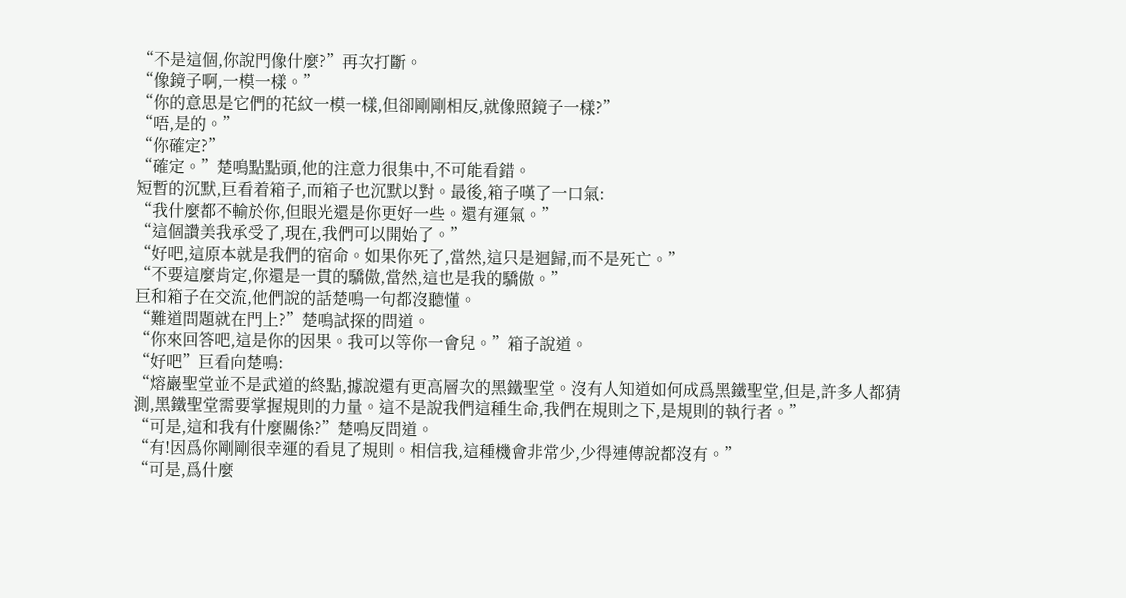“不是這個,你說門像什麼?”再次打斷。
“像鏡子啊,一模一樣。”
“你的意思是它們的花紋一模一樣,但卻剛剛相反,就像照鏡子一樣?”
“唔,是的。”
“你確定?”
“確定。”楚鳴點點頭,他的注意力很集中,不可能看錯。
短暫的沉默,巨看着箱子,而箱子也沉默以對。最後,箱子嘆了一口氣:
“我什麼都不輸於你,但眼光還是你更好一些。還有運氣。”
“這個讚美我承受了,現在,我們可以開始了。”
“好吧,這原本就是我們的宿命。如果你死了,當然,這只是迴歸,而不是死亡。”
“不要這麼肯定,你還是一貫的驕傲,當然,這也是我的驕傲。”
巨和箱子在交流,他們說的話楚鳴一句都沒聽懂。
“難道問題就在門上?”楚鳴試探的問道。
“你來回答吧,這是你的因果。我可以等你一會兒。”箱子說道。
“好吧”巨看向楚鳴:
“熔巖聖堂並不是武道的終點,據說還有更高層次的黑鐵聖堂。沒有人知道如何成爲黑鐵聖堂,但是,許多人都猜測,黑鐵聖堂需要掌握規則的力量。這不是說我們這種生命,我們在規則之下,是規則的執行者。”
“可是,這和我有什麼關係?”楚鳴反問道。
“有!因爲你剛剛很幸運的看見了規則。相信我,這種機會非常少,少得連傳說都沒有。”
“可是,爲什麼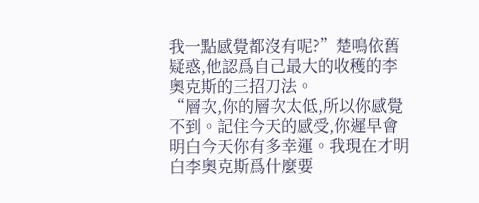我一點感覺都沒有呢?”楚鳴依舊疑惑,他認爲自己最大的收穫的李奧克斯的三招刀法。
“層次,你的層次太低,所以你感覺不到。記住今天的感受,你遲早會明白今天你有多幸運。我現在才明白李奧克斯爲什麼要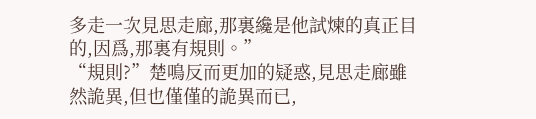多走一次見思走廊,那裏纔是他試煉的真正目的,因爲,那裏有規則。”
“規則?”楚鳴反而更加的疑惑,見思走廊雖然詭異,但也僅僅的詭異而已,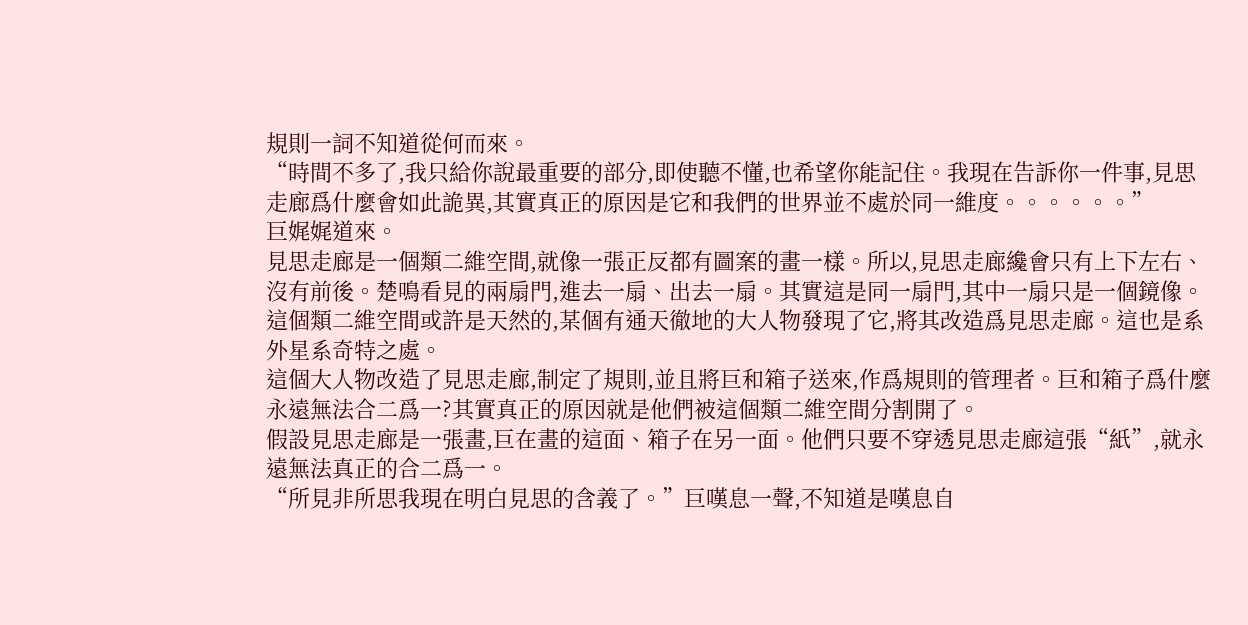規則一詞不知道從何而來。
“時間不多了,我只給你說最重要的部分,即使聽不懂,也希望你能記住。我現在告訴你一件事,見思走廊爲什麼會如此詭異,其實真正的原因是它和我們的世界並不處於同一維度。。。。。。”
巨娓娓道來。
見思走廊是一個類二維空間,就像一張正反都有圖案的畫一樣。所以,見思走廊纔會只有上下左右、沒有前後。楚鳴看見的兩扇門,進去一扇、出去一扇。其實這是同一扇門,其中一扇只是一個鏡像。
這個類二維空間或許是天然的,某個有通天徹地的大人物發現了它,將其改造爲見思走廊。這也是系外星系奇特之處。
這個大人物改造了見思走廊,制定了規則,並且將巨和箱子送來,作爲規則的管理者。巨和箱子爲什麼永遠無法合二爲一?其實真正的原因就是他們被這個類二維空間分割開了。
假設見思走廊是一張畫,巨在畫的這面、箱子在另一面。他們只要不穿透見思走廊這張“紙”,就永遠無法真正的合二爲一。
“所見非所思我現在明白見思的含義了。”巨嘆息一聲,不知道是嘆息自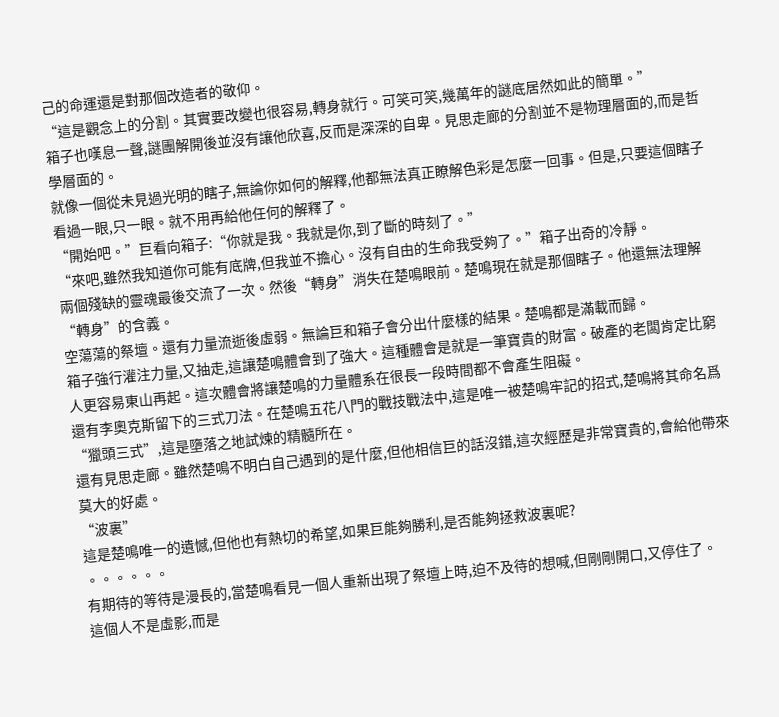己的命運還是對那個改造者的敬仰。
“這是觀念上的分割。其實要改變也很容易,轉身就行。可笑可笑,幾萬年的謎底居然如此的簡單。”
箱子也嘆息一聲,謎團解開後並沒有讓他欣喜,反而是深深的自卑。見思走廊的分割並不是物理層面的,而是哲學層面的。
就像一個從未見過光明的瞎子,無論你如何的解釋,他都無法真正瞭解色彩是怎麼一回事。但是,只要這個瞎子看過一眼,只一眼。就不用再給他任何的解釋了。
“開始吧。”巨看向箱子:“你就是我。我就是你,到了斷的時刻了。”
“來吧,雖然我知道你可能有底牌,但我並不擔心。沒有自由的生命我受夠了。”箱子出奇的冷靜。
兩個殘缺的靈魂最後交流了一次。然後“轉身”消失在楚鳴眼前。楚鳴現在就是那個瞎子。他還無法理解“轉身”的含義。
空蕩蕩的祭壇。還有力量流逝後虛弱。無論巨和箱子會分出什麼樣的結果。楚鳴都是滿載而歸。
箱子強行灌注力量,又抽走,這讓楚鳴體會到了強大。這種體會是就是一筆寶貴的財富。破產的老闆肯定比窮人更容易東山再起。這次體會將讓楚鳴的力量體系在很長一段時間都不會產生阻礙。
還有李奧克斯留下的三式刀法。在楚鳴五花八門的戰技戰法中,這是唯一被楚鳴牢記的招式,楚鳴將其命名爲“獵頭三式”,這是墮落之地試煉的精髓所在。
還有見思走廊。雖然楚鳴不明白自己遇到的是什麼,但他相信巨的話沒錯,這次經歷是非常寶貴的,會給他帶來莫大的好處。
“波裏”
這是楚鳴唯一的遺憾,但他也有熱切的希望,如果巨能夠勝利,是否能夠拯救波裏呢?
。。。。。。
有期待的等待是漫長的,當楚鳴看見一個人重新出現了祭壇上時,迫不及待的想喊,但剛剛開口,又停住了。
這個人不是虛影,而是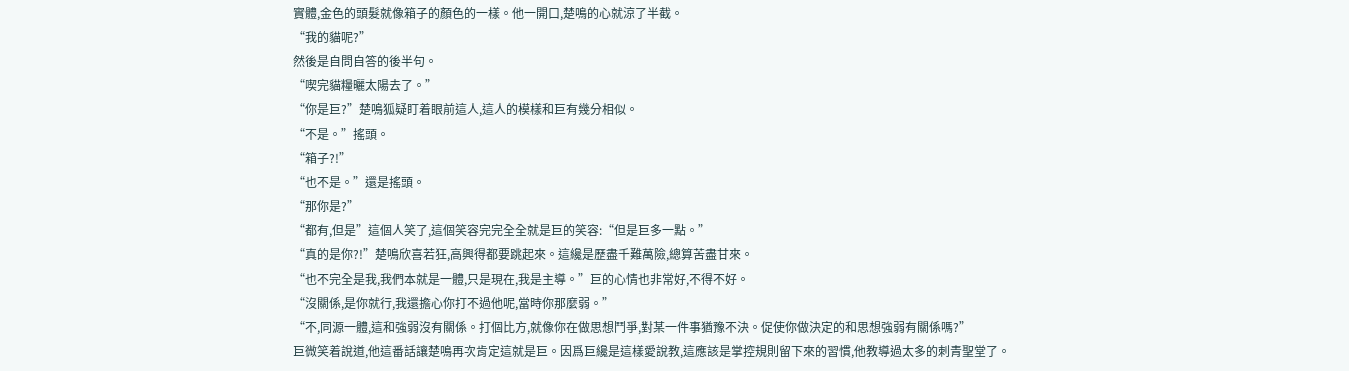實體,金色的頭髮就像箱子的顏色的一樣。他一開口,楚鳴的心就涼了半截。
“我的貓呢?”
然後是自問自答的後半句。
“喫完貓糧曬太陽去了。”
“你是巨?”楚鳴狐疑盯着眼前這人,這人的模樣和巨有幾分相似。
“不是。”搖頭。
“箱子?!”
“也不是。”還是搖頭。
“那你是?”
“都有,但是”這個人笑了,這個笑容完完全全就是巨的笑容:“但是巨多一點。”
“真的是你?!”楚鳴欣喜若狂,高興得都要跳起來。這纔是歷盡千難萬險,總算苦盡甘來。
“也不完全是我,我們本就是一體,只是現在,我是主導。”巨的心情也非常好,不得不好。
“沒關係,是你就行,我還擔心你打不過他呢,當時你那麼弱。”
“不,同源一體,這和強弱沒有關係。打個比方,就像你在做思想鬥爭,對某一件事猶豫不決。促使你做決定的和思想強弱有關係嗎?”
巨微笑着說道,他這番話讓楚鳴再次肯定這就是巨。因爲巨纔是這樣愛說教,這應該是掌控規則留下來的習慣,他教導過太多的刺青聖堂了。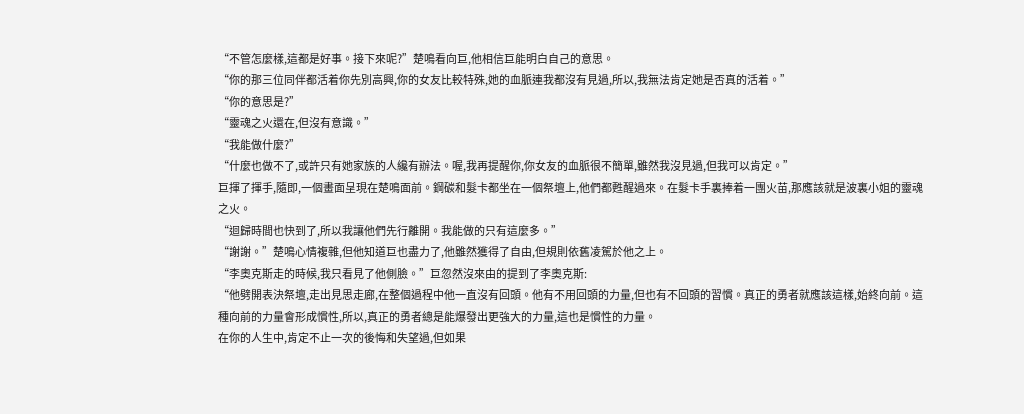“不管怎麼樣,這都是好事。接下來呢?”楚鳴看向巨,他相信巨能明白自己的意思。
“你的那三位同伴都活着你先別高興,你的女友比較特殊,她的血脈連我都沒有見過,所以,我無法肯定她是否真的活着。”
“你的意思是?”
“靈魂之火還在,但沒有意識。”
“我能做什麼?”
“什麼也做不了,或許只有她家族的人纔有辦法。喔,我再提醒你,你女友的血脈很不簡單,雖然我沒見過,但我可以肯定。”
巨揮了揮手,隨即,一個畫面呈現在楚鳴面前。鋼碳和髮卡都坐在一個祭壇上,他們都甦醒過來。在髮卡手裏捧着一團火苗,那應該就是波裏小姐的靈魂之火。
“迴歸時間也快到了,所以我讓他們先行離開。我能做的只有這麼多。”
“謝謝。”楚鳴心情複雜,但他知道巨也盡力了,他雖然獲得了自由,但規則依舊凌駕於他之上。
“李奧克斯走的時候,我只看見了他側臉。”巨忽然沒來由的提到了李奧克斯:
“他劈開表決祭壇,走出見思走廊,在整個過程中他一直沒有回頭。他有不用回頭的力量,但也有不回頭的習慣。真正的勇者就應該這樣,始終向前。這種向前的力量會形成慣性,所以,真正的勇者總是能爆發出更強大的力量,這也是慣性的力量。
在你的人生中,肯定不止一次的後悔和失望過,但如果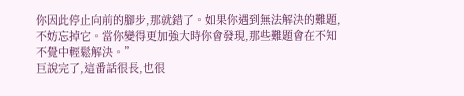你因此停止向前的腳步,那就錯了。如果你遇到無法解決的難題,不妨忘掉它。當你變得更加強大時你會發現,那些難題會在不知不覺中輕鬆解決。”
巨說完了,這番話很長,也很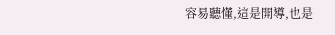容易聽懂,這是開導,也是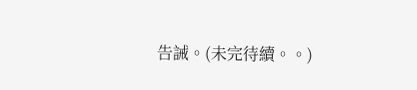告誡。(未完待續。。)